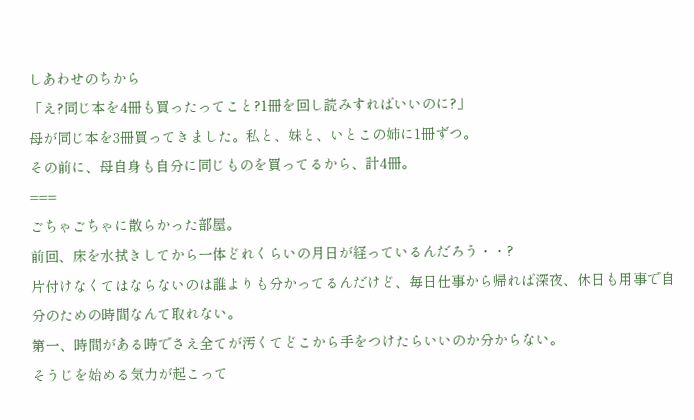しあわせのちから
「え?同じ本を4冊も買ったってこと?1冊を回し読みすればいいのに?」
母が同じ本を3冊買ってきました。私と、妹と、いとこの姉に1冊ずつ。
その前に、母自身も自分に同じものを買ってるから、計4冊。
===
ごちゃごちゃに散らかった部屋。
前回、床を水拭きしてから一体どれくらいの月日が経っているんだろう・・?
片付けなくてはならないのは誰よりも分かってるんだけど、毎日仕事から帰れば深夜、休日も用事で自分のための時間なんて取れない。
第一、時間がある時でさえ全てが汚くてどこから手をつけたらいいのか分からない。
そうじを始める気力が起こって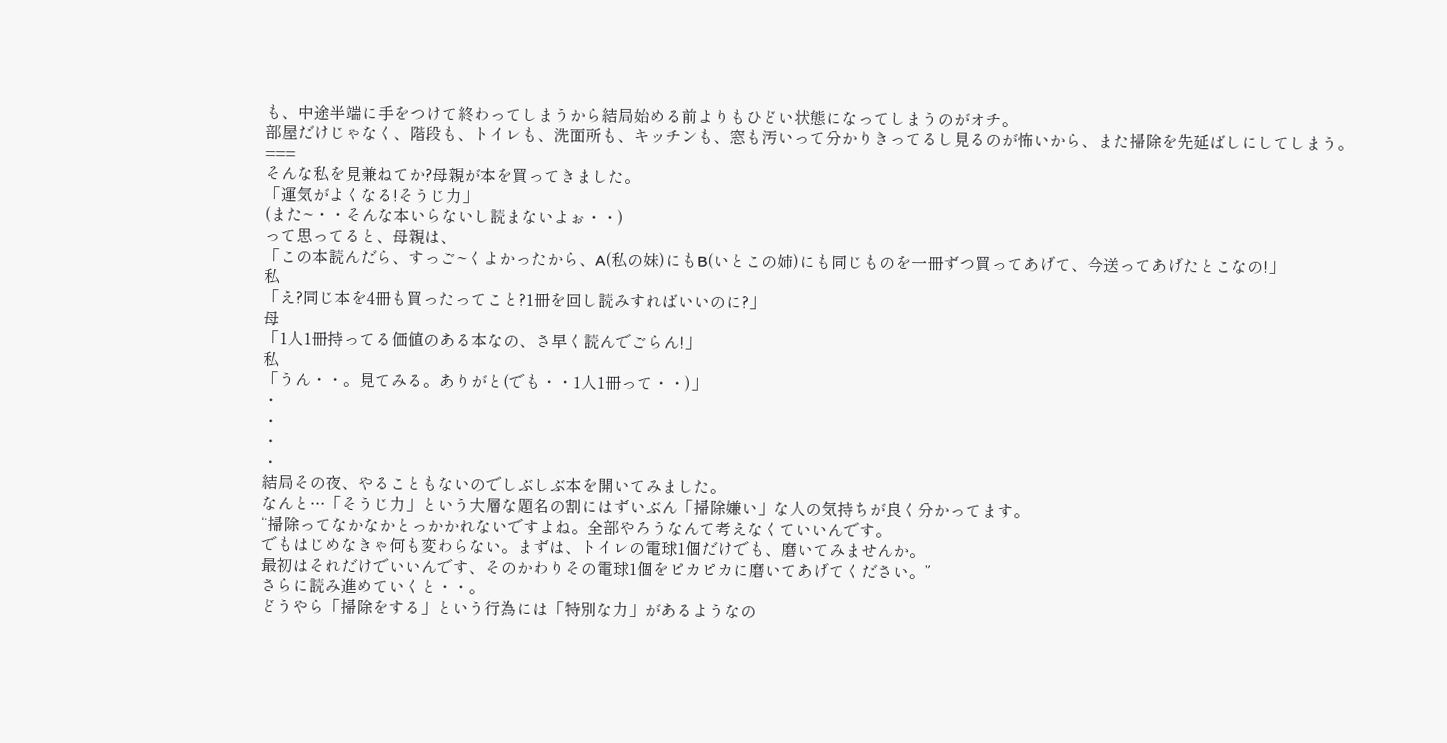も、中途半端に手をつけて終わってしまうから結局始める前よりもひどい状態になってしまうのがオチ。
部屋だけじゃなく、階段も、トイレも、洗面所も、キッチンも、窓も汚いって分かりきってるし見るのが怖いから、また掃除を先延ばしにしてしまう。
===
そんな私を見兼ねてか?母親が本を買ってきました。
「運気がよくなる!そうじ力」
(また~・・そんな本いらないし読まないよぉ・・)
って思ってると、母親は、
「この本読んだら、すっご~くよかったから、A(私の妹)にもB(いとこの姉)にも同じものを一冊ずつ買ってあげて、今送ってあげたとこなの!」
私
「え?同じ本を4冊も買ったってこと?1冊を回し読みすればいいのに?」
母
「1人1冊持ってる価値のある本なの、さ早く読んでごらん!」
私
「うん・・。見てみる。ありがと(でも・・1人1冊って・・)」
・
・
・
・
結局その夜、やることもないのでしぶしぶ本を開いてみました。
なんと…「そうじ力」という大層な題名の割にはずいぶん「掃除嫌い」な人の気持ちが良く分かってます。
“掃除ってなかなかとっかかれないですよね。全部やろうなんて考えなくていいんです。
でもはじめなきゃ何も変わらない。まずは、トイレの電球1個だけでも、磨いてみませんか。
最初はそれだけでいいんです、そのかわりその電球1個をピカピカに磨いてあげてください。”
さらに読み進めていくと・・。
どうやら「掃除をする」という行為には「特別な力」があるようなの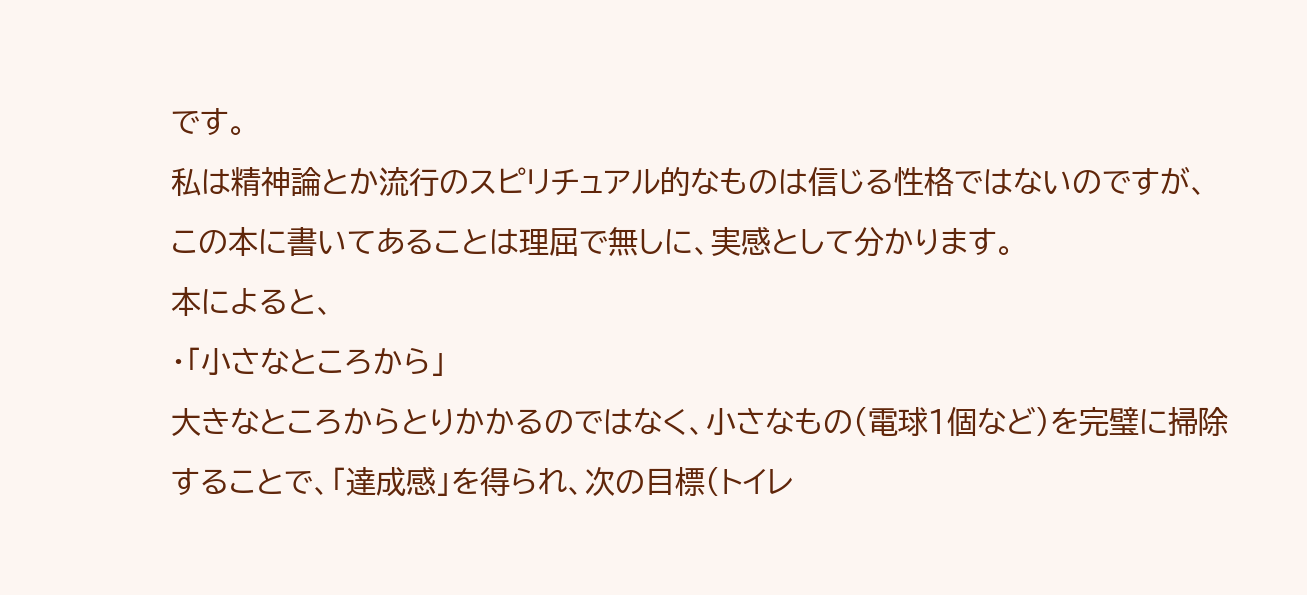です。
私は精神論とか流行のスピリチュアル的なものは信じる性格ではないのですが、この本に書いてあることは理屈で無しに、実感として分かります。
本によると、
・「小さなところから」
大きなところからとりかかるのではなく、小さなもの(電球1個など)を完璧に掃除することで、「達成感」を得られ、次の目標(トイレ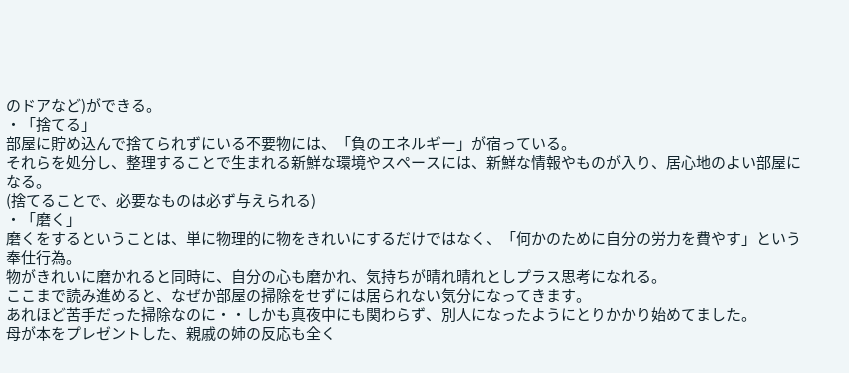のドアなど)ができる。
・「捨てる」
部屋に貯め込んで捨てられずにいる不要物には、「負のエネルギー」が宿っている。
それらを処分し、整理することで生まれる新鮮な環境やスペースには、新鮮な情報やものが入り、居心地のよい部屋になる。
(捨てることで、必要なものは必ず与えられる)
・「磨く」
磨くをするということは、単に物理的に物をきれいにするだけではなく、「何かのために自分の労力を費やす」という奉仕行為。
物がきれいに磨かれると同時に、自分の心も磨かれ、気持ちが晴れ晴れとしプラス思考になれる。
ここまで読み進めると、なぜか部屋の掃除をせずには居られない気分になってきます。
あれほど苦手だった掃除なのに・・しかも真夜中にも関わらず、別人になったようにとりかかり始めてました。
母が本をプレゼントした、親戚の姉の反応も全く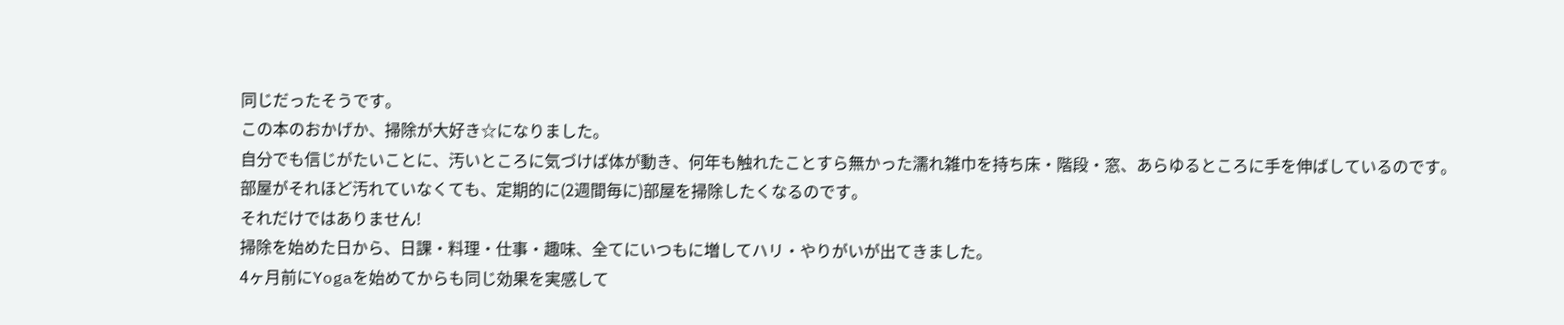同じだったそうです。
この本のおかげか、掃除が大好き☆になりました。
自分でも信じがたいことに、汚いところに気づけば体が動き、何年も触れたことすら無かった濡れ雑巾を持ち床・階段・窓、あらゆるところに手を伸ばしているのです。
部屋がそれほど汚れていなくても、定期的に(2週間毎に)部屋を掃除したくなるのです。
それだけではありません!
掃除を始めた日から、日課・料理・仕事・趣味、全てにいつもに増してハリ・やりがいが出てきました。
4ヶ月前にYogaを始めてからも同じ効果を実感して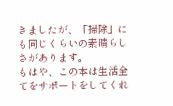きましたが、「掃除」にも同じくらいの素晴らしさがあります。
もはや、この本は生活全てをサポートをしてくれ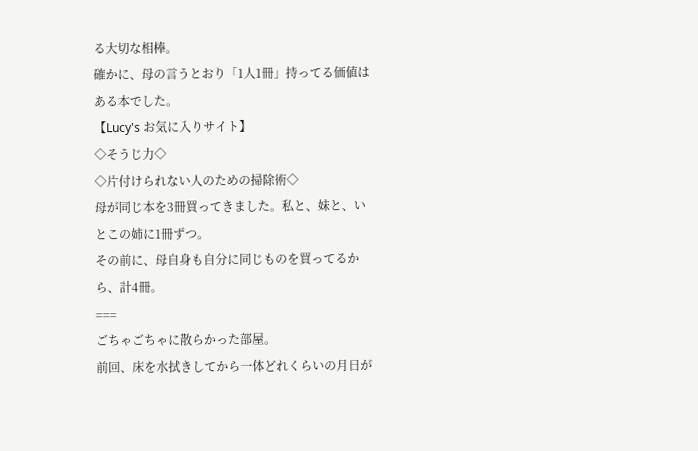る大切な相棒。
確かに、母の言うとおり「1人1冊」持ってる価値はある本でした。
【Lucy's お気に入りサイト】
◇そうじ力◇
◇片付けられない人のための掃除術◇
母が同じ本を3冊買ってきました。私と、妹と、いとこの姉に1冊ずつ。
その前に、母自身も自分に同じものを買ってるから、計4冊。
===
ごちゃごちゃに散らかった部屋。
前回、床を水拭きしてから一体どれくらいの月日が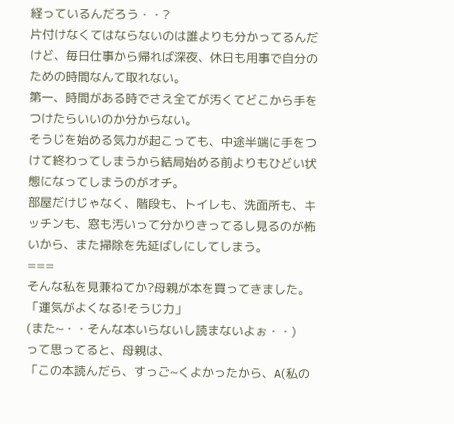経っているんだろう・・?
片付けなくてはならないのは誰よりも分かってるんだけど、毎日仕事から帰れば深夜、休日も用事で自分のための時間なんて取れない。
第一、時間がある時でさえ全てが汚くてどこから手をつけたらいいのか分からない。
そうじを始める気力が起こっても、中途半端に手をつけて終わってしまうから結局始める前よりもひどい状態になってしまうのがオチ。
部屋だけじゃなく、階段も、トイレも、洗面所も、キッチンも、窓も汚いって分かりきってるし見るのが怖いから、また掃除を先延ばしにしてしまう。
===
そんな私を見兼ねてか?母親が本を買ってきました。
「運気がよくなる!そうじ力」
(また~・・そんな本いらないし読まないよぉ・・)
って思ってると、母親は、
「この本読んだら、すっご~くよかったから、A(私の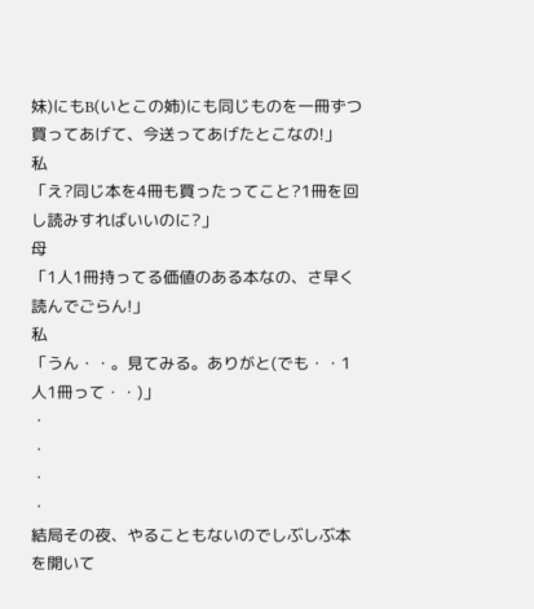妹)にもB(いとこの姉)にも同じものを一冊ずつ買ってあげて、今送ってあげたとこなの!」
私
「え?同じ本を4冊も買ったってこと?1冊を回し読みすればいいのに?」
母
「1人1冊持ってる価値のある本なの、さ早く読んでごらん!」
私
「うん・・。見てみる。ありがと(でも・・1人1冊って・・)」
・
・
・
・
結局その夜、やることもないのでしぶしぶ本を開いて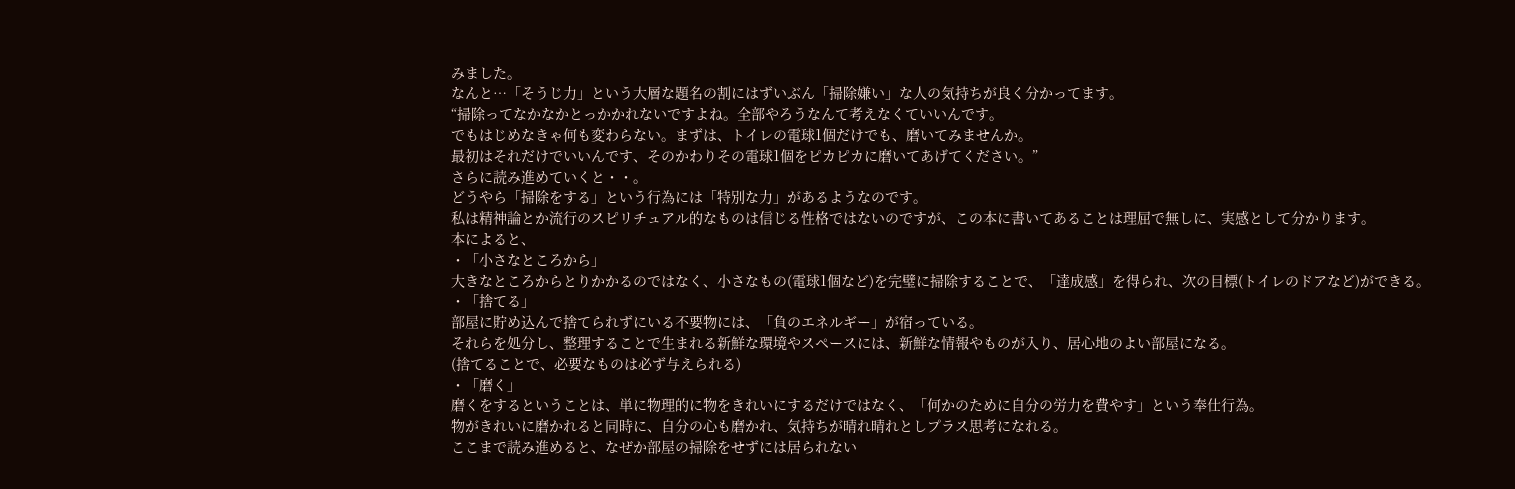みました。
なんと…「そうじ力」という大層な題名の割にはずいぶん「掃除嫌い」な人の気持ちが良く分かってます。
“掃除ってなかなかとっかかれないですよね。全部やろうなんて考えなくていいんです。
でもはじめなきゃ何も変わらない。まずは、トイレの電球1個だけでも、磨いてみませんか。
最初はそれだけでいいんです、そのかわりその電球1個をピカピカに磨いてあげてください。”
さらに読み進めていくと・・。
どうやら「掃除をする」という行為には「特別な力」があるようなのです。
私は精神論とか流行のスピリチュアル的なものは信じる性格ではないのですが、この本に書いてあることは理屈で無しに、実感として分かります。
本によると、
・「小さなところから」
大きなところからとりかかるのではなく、小さなもの(電球1個など)を完璧に掃除することで、「達成感」を得られ、次の目標(トイレのドアなど)ができる。
・「捨てる」
部屋に貯め込んで捨てられずにいる不要物には、「負のエネルギー」が宿っている。
それらを処分し、整理することで生まれる新鮮な環境やスペースには、新鮮な情報やものが入り、居心地のよい部屋になる。
(捨てることで、必要なものは必ず与えられる)
・「磨く」
磨くをするということは、単に物理的に物をきれいにするだけではなく、「何かのために自分の労力を費やす」という奉仕行為。
物がきれいに磨かれると同時に、自分の心も磨かれ、気持ちが晴れ晴れとしプラス思考になれる。
ここまで読み進めると、なぜか部屋の掃除をせずには居られない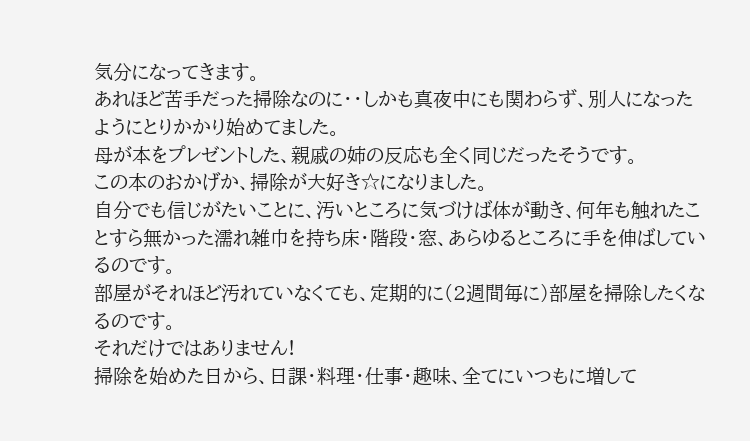気分になってきます。
あれほど苦手だった掃除なのに・・しかも真夜中にも関わらず、別人になったようにとりかかり始めてました。
母が本をプレゼントした、親戚の姉の反応も全く同じだったそうです。
この本のおかげか、掃除が大好き☆になりました。
自分でも信じがたいことに、汚いところに気づけば体が動き、何年も触れたことすら無かった濡れ雑巾を持ち床・階段・窓、あらゆるところに手を伸ばしているのです。
部屋がそれほど汚れていなくても、定期的に(2週間毎に)部屋を掃除したくなるのです。
それだけではありません!
掃除を始めた日から、日課・料理・仕事・趣味、全てにいつもに増して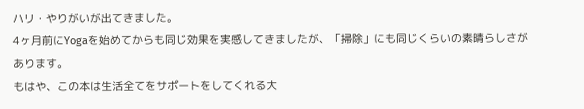ハリ・やりがいが出てきました。
4ヶ月前にYogaを始めてからも同じ効果を実感してきましたが、「掃除」にも同じくらいの素晴らしさがあります。
もはや、この本は生活全てをサポートをしてくれる大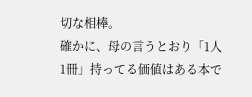切な相棒。
確かに、母の言うとおり「1人1冊」持ってる価値はある本で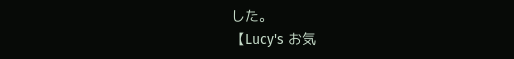した。
【Lucy's お気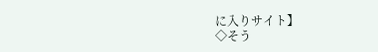に入りサイト】
◇そう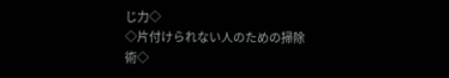じ力◇
◇片付けられない人のための掃除術◇